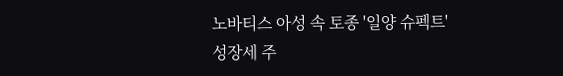노바티스 아성 속 토종 '일양 슈펙트' 성장세 주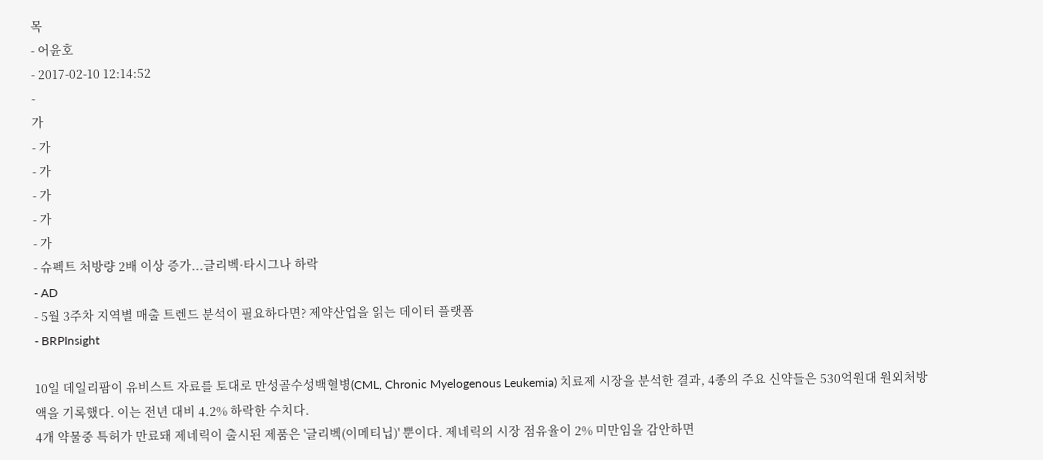목
- 어윤호
- 2017-02-10 12:14:52
-
가
- 가
- 가
- 가
- 가
- 가
- 슈펙트 처방량 2배 이상 증가...글리벡·타시그나 하락
- AD
- 5월 3주차 지역별 매출 트렌드 분석이 필요하다면? 제약산업을 읽는 데이터 플랫폼
- BRPInsight

10일 데일리팜이 유비스트 자료를 토대로 만성골수성백혈병(CML, Chronic Myelogenous Leukemia) 치료제 시장을 분석한 결과, 4종의 주요 신약들은 530억원대 원외처방액을 기록했다. 이는 전년 대비 4.2% 하락한 수치다.
4개 약물중 특허가 만료돼 제네릭이 출시된 제품은 '글리벡(이메티닙)' 뿐이다. 제네릭의 시장 점유율이 2% 미만임을 감안하면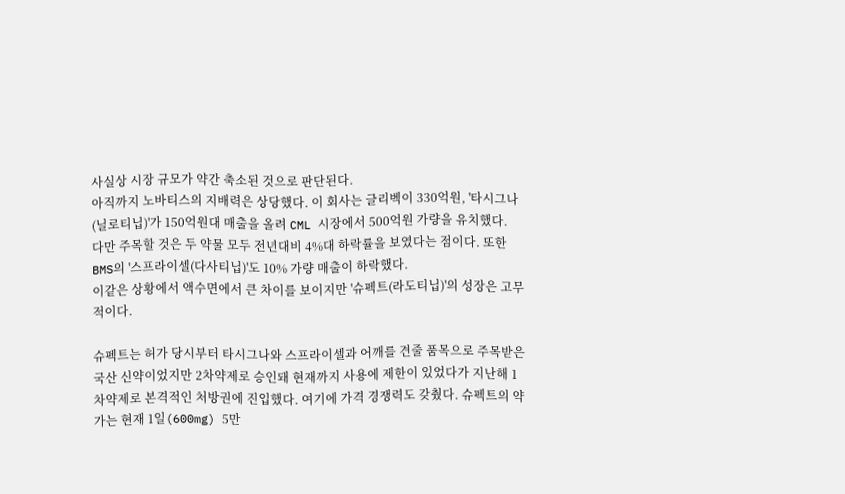사실상 시장 규모가 약간 축소된 것으로 판단된다.
아직까지 노바티스의 지배력은 상당했다. 이 회사는 글리벡이 330억원, '타시그나(닐로티닙)'가 150억원대 매출을 올려 CML 시장에서 500억원 가량을 유치했다.
다만 주목할 것은 두 약물 모두 전년대비 4%대 하락률을 보였다는 점이다. 또한 BMS의 '스프라이셀(다사티닙)'도 10% 가량 매출이 하락했다.
이같은 상황에서 액수면에서 큰 차이를 보이지만 '슈펙트(라도티닙)'의 성장은 고무적이다.

슈펙트는 허가 당시부터 타시그나와 스프라이셀과 어깨를 견줄 품목으로 주목받은 국산 신약이었지만 2차약제로 승인돼 현재까지 사용에 제한이 있었다가 지난해 1차약제로 본격적인 처방권에 진입했다. 여기에 가격 경쟁력도 갖췄다. 슈펙트의 약가는 현재 1일(600mg) 5만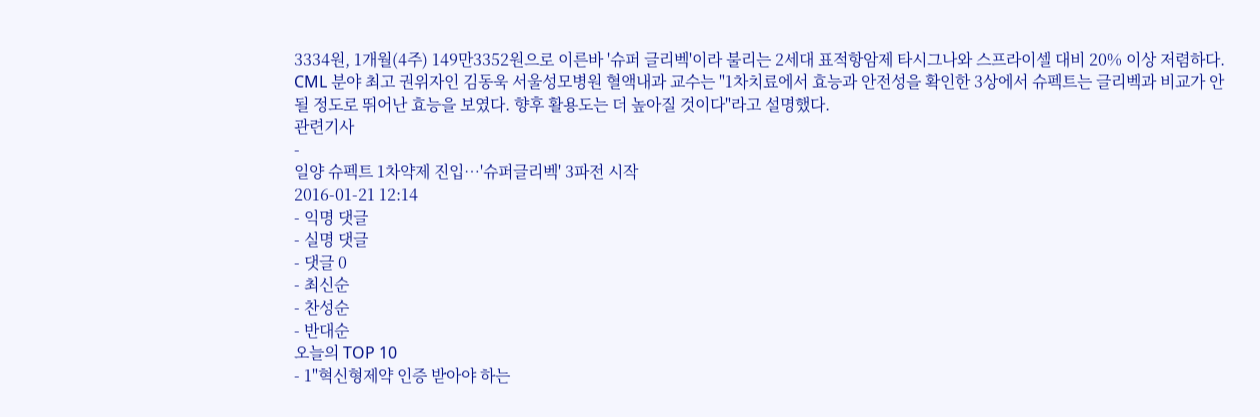3334원, 1개월(4주) 149만3352원으로 이른바 '슈퍼 글리벡'이라 불리는 2세대 표적항암제 타시그나와 스프라이셀 대비 20% 이상 저렴하다.
CML 분야 최고 권위자인 김동욱 서울성모병원 혈액내과 교수는 "1차치료에서 효능과 안전성을 확인한 3상에서 슈펙트는 글리벡과 비교가 안 될 정도로 뛰어난 효능을 보였다. 향후 활용도는 더 높아질 것이다"라고 설명했다.
관련기사
-
일양 슈펙트 1차약제 진입…'슈퍼글리벡' 3파전 시작
2016-01-21 12:14
- 익명 댓글
- 실명 댓글
- 댓글 0
- 최신순
- 찬성순
- 반대순
오늘의 TOP 10
- 1"혁신형제약 인증 받아야 하는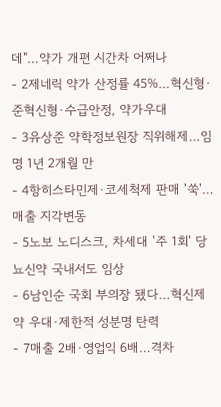데"…약가 개편 시간차 어쩌나
- 2제네릭 약가 산정률 45%…혁신형·준혁신형·수급안정, 약가우대
- 3유상준 약학정보원장 직위해제…임명 1년 2개월 만
- 4항히스타민제·코세척제 판매 '쑥'…매출 지각변동
- 5노보 노디스크, 차세대 '주 1회' 당뇨신약 국내서도 임상
- 6남인순 국회 부의장 됐다…혁신제약 우대·제한적 성분명 탄력
- 7매출 2배·영업익 6배…격차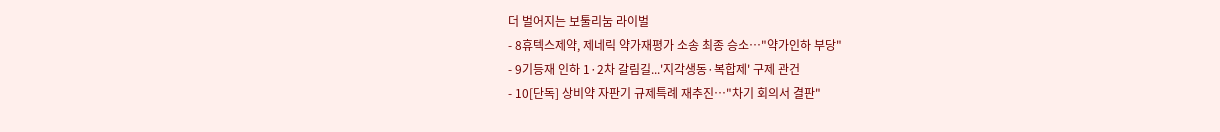더 벌어지는 보툴리눔 라이벌
- 8휴텍스제약, 제네릭 약가재평가 소송 최종 승소…"약가인하 부당"
- 9기등재 인하 1·2차 갈림길...'지각생동·복합제' 구제 관건
- 10[단독] 상비약 자판기 규제특례 재추진…"차기 회의서 결판"